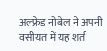अल्फ्रेड नोबेल ने अपनी वसीयत में यह शर्त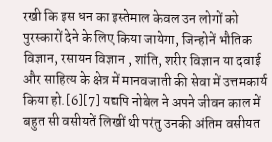रखी कि इस धन का इस्तेमाल केवल उन लोगों को पुरस्कारों देने के लिए किया जायेगा, जिन्होनें भौतिक विज्ञान, रसायन विज्ञान , शांति, शरीर विज्ञान या दवाई और साहित्य के क्षेत्र में मानवजाती की सेवा में उत्तमकार्य किया हो.[6][7] यद्यपि नोबेल ने अपने जीवन काल में बहुत सी वसीयतें लिखीं थी परंतु उनकी अंतिम वसीयत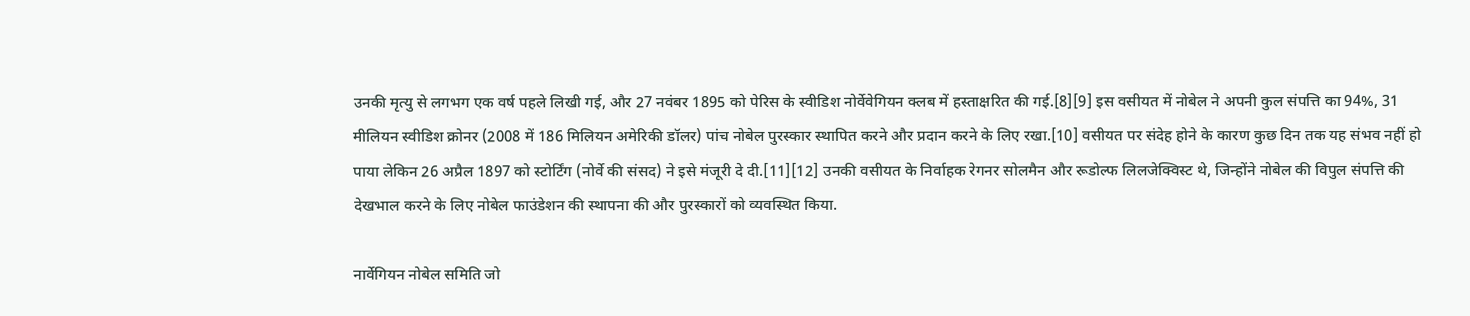उनकी मृत्यु से लगभग एक वर्ष पहले लिखी गई, और 27 नवंबर 1895 को पेरिस के स्वीडिश नोर्वेवेगियन क्लब में हस्ताक्षरित की गई.[8][9] इस वसीयत में नोबेल ने अपनी कुल संपत्ति का 94%, 31 मीलियन स्वीडिश क्रोनर (2008 में 186 मिलियन अमेरिकी डॉलर) पांच नोबेल पुरस्कार स्थापित करने और प्रदान करने के लिए रखा.[10] वसीयत पर संदेह होने के कारण कुछ दिन तक यह संभव नहीं हो पाया लेकिन 26 अप्रैल 1897 को स्टोर्टिंग (नोर्वे की संसद) ने इसे मंजूरी दे दी.[11][12] उनकी वसीयत के निर्वाहक रेगनर सोलमैन और रूडोल्फ लिलजेक्विस्ट थे, जिन्होंने नोबेल की विपुल संपत्ति की देखभाल करने के लिए नोबेल फाउंडेशन की स्थापना की और पुरस्कारों को व्यवस्थित किया.

नार्वेगियन नोबेल समिति जो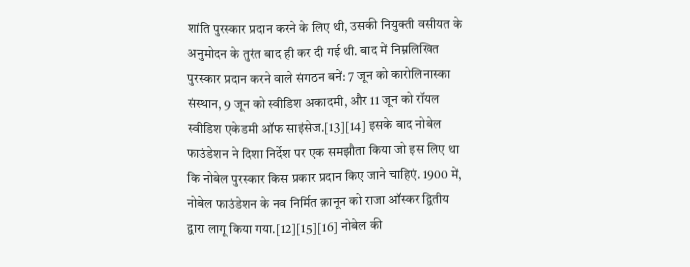शांति पुरस्कार प्रदान करने के लिए थी, उसकी नियुक्ती वसीयत के अनुमोदन के तुरंत बाद ही कर दी गई थी. बाद में निम्नलिखित पुरस्कार प्रदान करने वाले संगठन बनें: 7 जून को कारोलिनास्का संस्थान, 9 जून को स्वीडिश अकादमी, और 11 जून को रॉयल स्वीडिश एकेडमी ऑफ साइंसेज.[13][14] इसके बाद नोबेल फाउंडेशन ने दिशा निर्देश पर एक समझौता किया जो इस लिए था कि नोबेल पुरस्कार किस प्रकार प्रदान किए जाने चाहिएं. 1900 में, नोबेल फाउंडेशन के नव निर्मित क़ानून को राजा ऑस्कर द्वितीय द्वारा लागू किया गया.[12][15][16] नोबेल की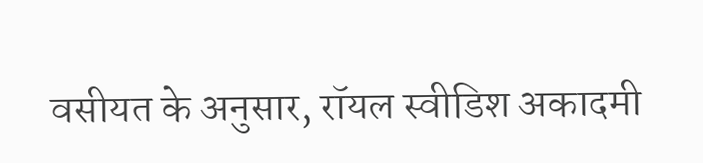वसीयत के अनुसार, रॉयल स्वीडिश अकादमी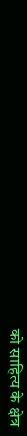को साहित्य के क्षेत्र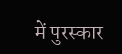में पुरस्कार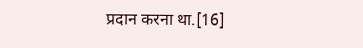प्रदान करना था.[16]